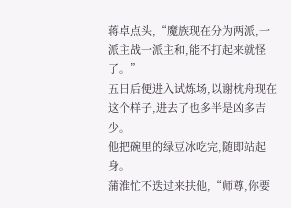蒋卓点头,“魔族现在分为两派,一派主战一派主和,能不打起来就怪了。”
五日后便进入试炼场,以谢枕舟现在这个样子,进去了也多半是凶多吉少。
他把碗里的绿豆冰吃完,随即站起身。
蒲淮忙不迭过来扶他,“师尊,你要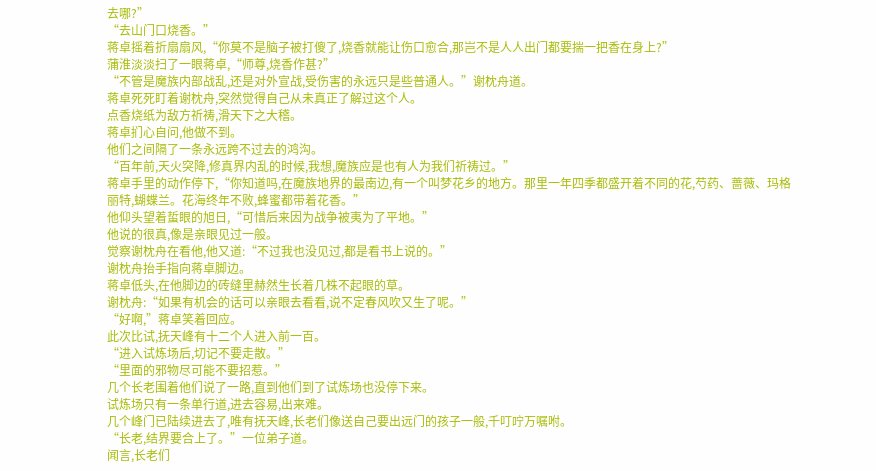去哪?”
“去山门口烧香。”
蒋卓摇着折扇扇风,“你莫不是脑子被打傻了,烧香就能让伤口愈合,那岂不是人人出门都要揣一把香在身上?”
蒲淮淡淡扫了一眼蒋卓,“师尊,烧香作甚?”
“不管是魔族内部战乱,还是对外宣战,受伤害的永远只是些普通人。”谢枕舟道。
蒋卓死死盯着谢枕舟,突然觉得自己从未真正了解过这个人。
点香烧纸为敌方祈祷,滑天下之大稽。
蒋卓扪心自问,他做不到。
他们之间隔了一条永远跨不过去的鸿沟。
“百年前,天火突降,修真界内乱的时候,我想,魔族应是也有人为我们祈祷过。”
蒋卓手里的动作停下,“你知道吗,在魔族地界的最南边,有一个叫梦花乡的地方。那里一年四季都盛开着不同的花,芍药、蔷薇、玛格丽特,蝴蝶兰。花海终年不败,蜂蜜都带着花香。”
他仰头望着蜇眼的旭日,“可惜后来因为战争被夷为了平地。”
他说的很真,像是亲眼见过一般。
觉察谢枕舟在看他,他又道:“不过我也没见过,都是看书上说的。”
谢枕舟抬手指向蒋卓脚边。
蒋卓低头,在他脚边的砖缝里赫然生长着几株不起眼的草。
谢枕舟:“如果有机会的话可以亲眼去看看,说不定春风吹又生了呢。”
“好啊,”蒋卓笑着回应。
此次比试,抚天峰有十二个人进入前一百。
“进入试炼场后,切记不要走散。”
“里面的邪物尽可能不要招惹。”
几个长老围着他们说了一路,直到他们到了试炼场也没停下来。
试炼场只有一条单行道,进去容易,出来难。
几个峰门已陆续进去了,唯有抚天峰,长老们像送自己要出远门的孩子一般,千叮咛万嘱咐。
“长老,结界要合上了。”一位弟子道。
闻言,长老们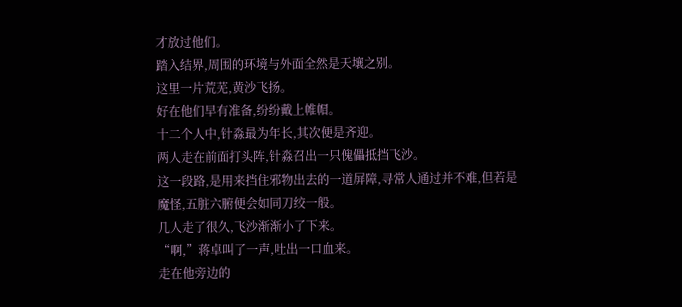才放过他们。
踏入结界,周围的环境与外面全然是天壤之别。
这里一片荒芜,黄沙飞扬。
好在他们早有准备,纷纷戴上帷帽。
十二个人中,针淼最为年长,其次便是齐迎。
两人走在前面打头阵,针淼召出一只傀儡抵挡飞沙。
这一段路,是用来挡住邪物出去的一道屏障,寻常人通过并不难,但若是魔怪,五脏六腑便会如同刀绞一般。
几人走了很久,飞沙渐渐小了下来。
“啊,”蒋卓叫了一声,吐出一口血来。
走在他旁边的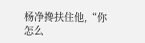杨净搀扶住他,“你怎么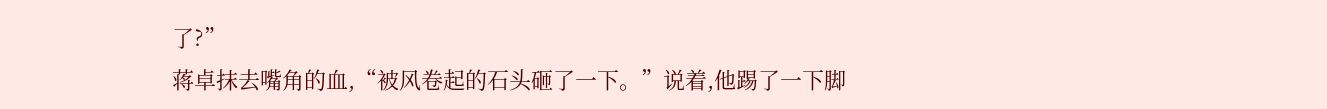了?”
蒋卓抹去嘴角的血,“被风卷起的石头砸了一下。”说着,他踢了一下脚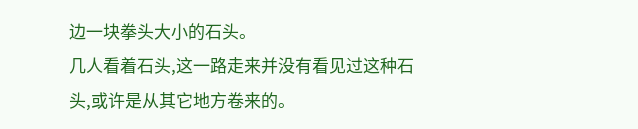边一块拳头大小的石头。
几人看着石头,这一路走来并没有看见过这种石头,或许是从其它地方卷来的。